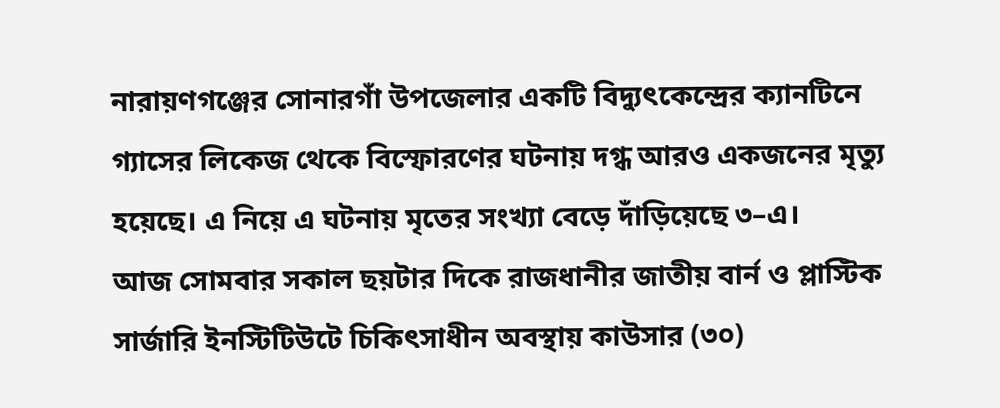নারায়ণগঞ্জের সোনারগাঁ উপজেলার একটি বিদ্যুৎকেন্দ্রের ক্যানটিনে গ্যাসের লিকেজ থেকে বিস্ফোরণের ঘটনায় দগ্ধ আরও একজনের মৃত্যু হয়েছে। এ নিয়ে এ ঘটনায় মৃতের সংখ্যা বেড়ে দাঁড়িয়েছে ৩–এ।
আজ সোমবার সকাল ছয়টার দিকে রাজধানীর জাতীয় বার্ন ও প্লাস্টিক সার্জারি ইনস্টিটিউটে চিকিৎসাধীন অবস্থায় কাউসার (৩০)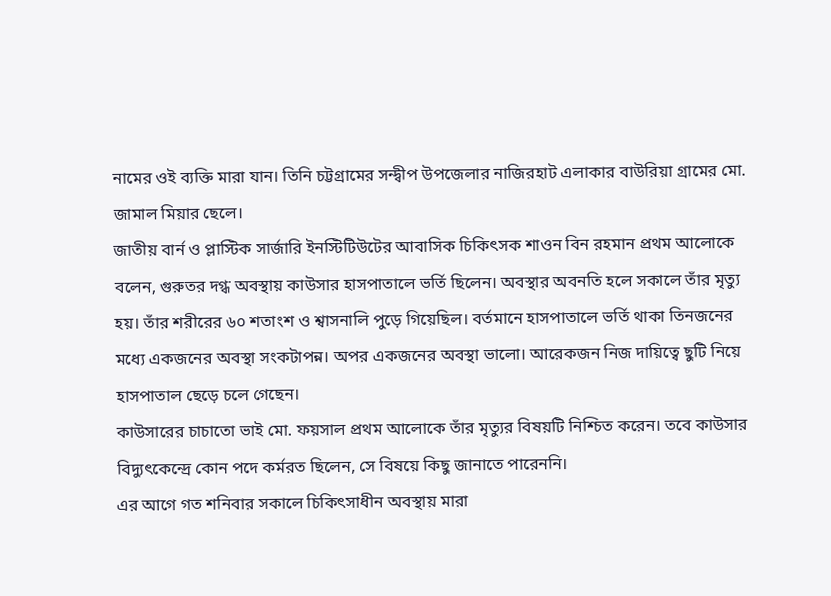নামের ওই ব্যক্তি মারা যান। তিনি চট্টগ্রামের সন্দ্বীপ উপজেলার নাজিরহাট এলাকার বাউরিয়া গ্রামের মো. জামাল মিয়ার ছেলে।
জাতীয় বার্ন ও প্লাস্টিক সার্জারি ইনস্টিটিউটের আবাসিক চিকিৎসক শাওন বিন রহমান প্রথম আলোকে বলেন, গুরুতর দগ্ধ অবস্থায় কাউসার হাসপাতালে ভর্তি ছিলেন। অবস্থার অবনতি হলে সকালে তাঁর মৃত্যু হয়। তাঁর শরীরের ৬০ শতাংশ ও শ্বাসনালি পুড়ে গিয়েছিল। বর্তমানে হাসপাতালে ভর্তি থাকা তিনজনের মধ্যে একজনের অবস্থা সংকটাপন্ন। অপর একজনের অবস্থা ভালো। আরেকজন নিজ দায়িত্বে ছুটি নিয়ে হাসপাতাল ছেড়ে চলে গেছেন।
কাউসারের চাচাতো ভাই মো. ফয়সাল প্রথম আলোকে তাঁর মৃত্যুর বিষয়টি নিশ্চিত করেন। তবে কাউসার বিদ্যুৎকেন্দ্রে কোন পদে কর্মরত ছিলেন, সে বিষয়ে কিছু জানাতে পারেননি।
এর আগে গত শনিবার সকালে চিকিৎসাধীন অবস্থায় মারা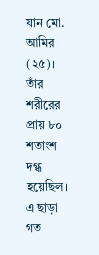যান মো. আমির (২৫)। তাঁর শরীরের প্রায় ৮০ শতাংশ দগ্ধ হয়েছিল। এ ছাড়া গত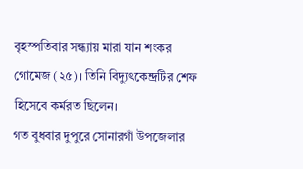বৃহস্পতিবার সন্ধ্যায় মারা যান শংকর গোমেজ (২৫)। তিনি বিদ্যুৎকেন্দ্রটির শেফ হিসেবে কর্মরত ছিলেন।
গত বুধবার দুপুরে সোনারগাঁ উপজেলার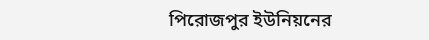পিরোজপুর ইউনিয়নের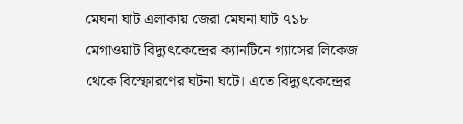মেঘনা ঘাট এলাকায় জেরা মেঘনা ঘাট ৭১৮ মেগাওয়াট বিদ্যুৎকেন্দ্রের ক্যানটিনে গ্যাসের লিকেজ থেকে বিস্ফোরণের ঘটনা ঘটে। এতে বিদ্যুৎকেন্দ্রের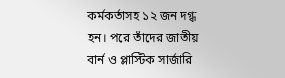কর্মকর্তাসহ ১২ জন দগ্ধ হন। পরে তাঁদের জাতীয় বার্ন ও প্লাস্টিক সার্জারি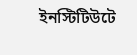ইনস্টিটিউটে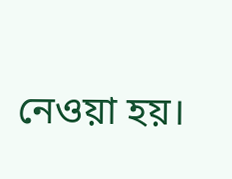নেওয়া হয়।